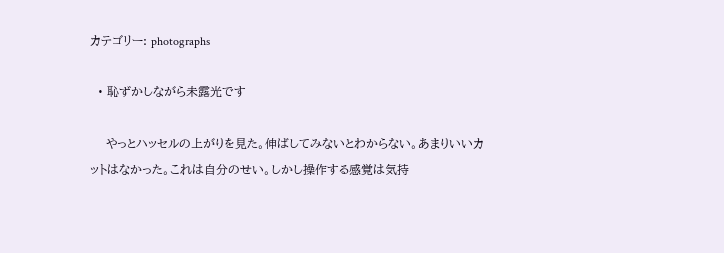カテゴリー: photographs

  • 恥ずかしながら未露光です

    やっとハッセルの上がりを見た。伸ばしてみないとわからない。あまりいいカットはなかった。これは自分のせい。しかし操作する感覚は気持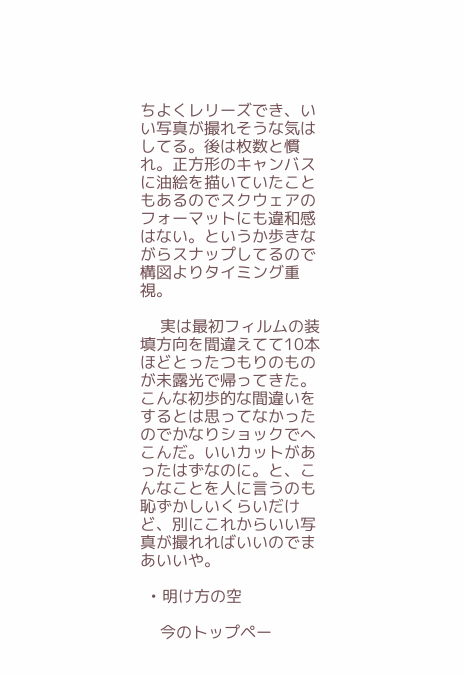ちよくレリーズでき、いい写真が撮れそうな気はしてる。後は枚数と慣れ。正方形のキャンバスに油絵を描いていたこともあるのでスクウェアのフォーマットにも違和感はない。というか歩きながらスナップしてるので構図よりタイミング重視。

    実は最初フィルムの装填方向を間違えてて10本ほどとったつもりのものが未露光で帰ってきた。こんな初歩的な間違いをするとは思ってなかったのでかなりショックでへこんだ。いいカットがあったはずなのに。と、こんなことを人に言うのも恥ずかしいくらいだけど、別にこれからいい写真が撮れればいいのでまあいいや。

  • 明け方の空

    今のトップペー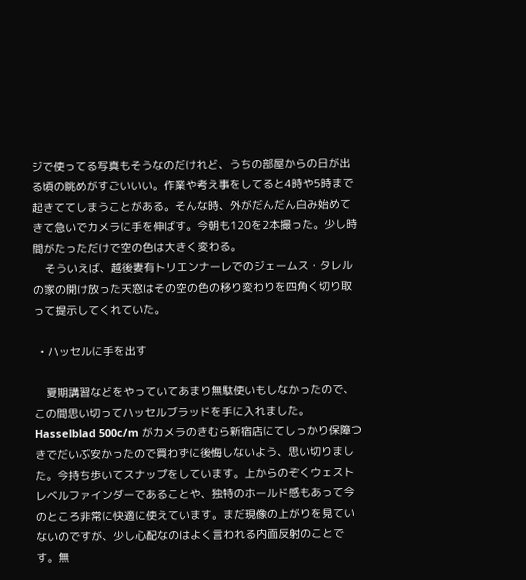ジで使ってる写真もそうなのだけれど、うちの部屋からの日が出る頃の眺めがすごいいい。作業や考え事をしてると4時や5時まで起きててしまうことがある。そんな時、外がだんだん白み始めてきて急いでカメラに手を伸ばす。今朝も120を2本撮った。少し時間がたっただけで空の色は大きく変わる。
    そういえば、越後妻有トリエンナーレでのジェームス・タレルの家の開け放った天窓はその空の色の移り変わりを四角く切り取って提示してくれていた。

  • ハッセルに手を出す

    夏期講習などをやっていてあまり無駄使いもしなかったので、この間思い切ってハッセルブラッドを手に入れました。Hasselblad 500c/m がカメラのきむら新宿店にてしっかり保障つきでだいぶ安かったので買わずに後悔しないよう、思い切りました。今持ち歩いてスナップをしています。上からのぞくウェストレベルファインダーであることや、独特のホールド感もあって今のところ非常に快適に使えています。まだ現像の上がりを見ていないのですが、少し心配なのはよく言われる内面反射のことです。無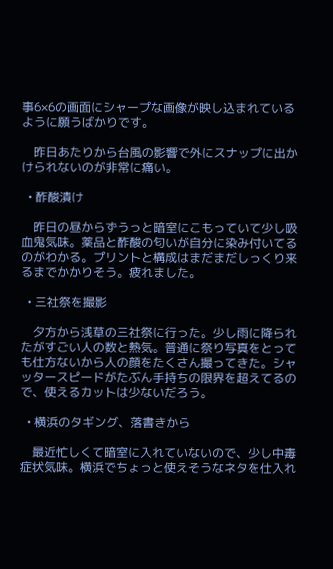事6×6の画面にシャープな画像が映し込まれているように願うばかりです。

    昨日あたりから台風の影響で外にスナップに出かけられないのが非常に痛い。

  • 酢酸漬け

    昨日の昼からずうっと暗室にこもっていて少し吸血鬼気味。薬品と酢酸の匂いが自分に染み付いてるのがわかる。プリントと構成はまだまだしっくり来るまでかかりそう。疲れました。

  • 三社祭を撮影

    夕方から浅草の三社祭に行った。少し雨に降られたがすごい人の数と熱気。普通に祭り写真をとっても仕方ないから人の顔をたくさん撮ってきた。シャッタースピードがたぶん手持ちの限界を超えてるので、使えるカットは少ないだろう。

  • 横浜のタギング、落書きから

    最近忙しくて暗室に入れていないので、少し中毒症状気味。横浜でちょっと使えそうなネタを仕入れ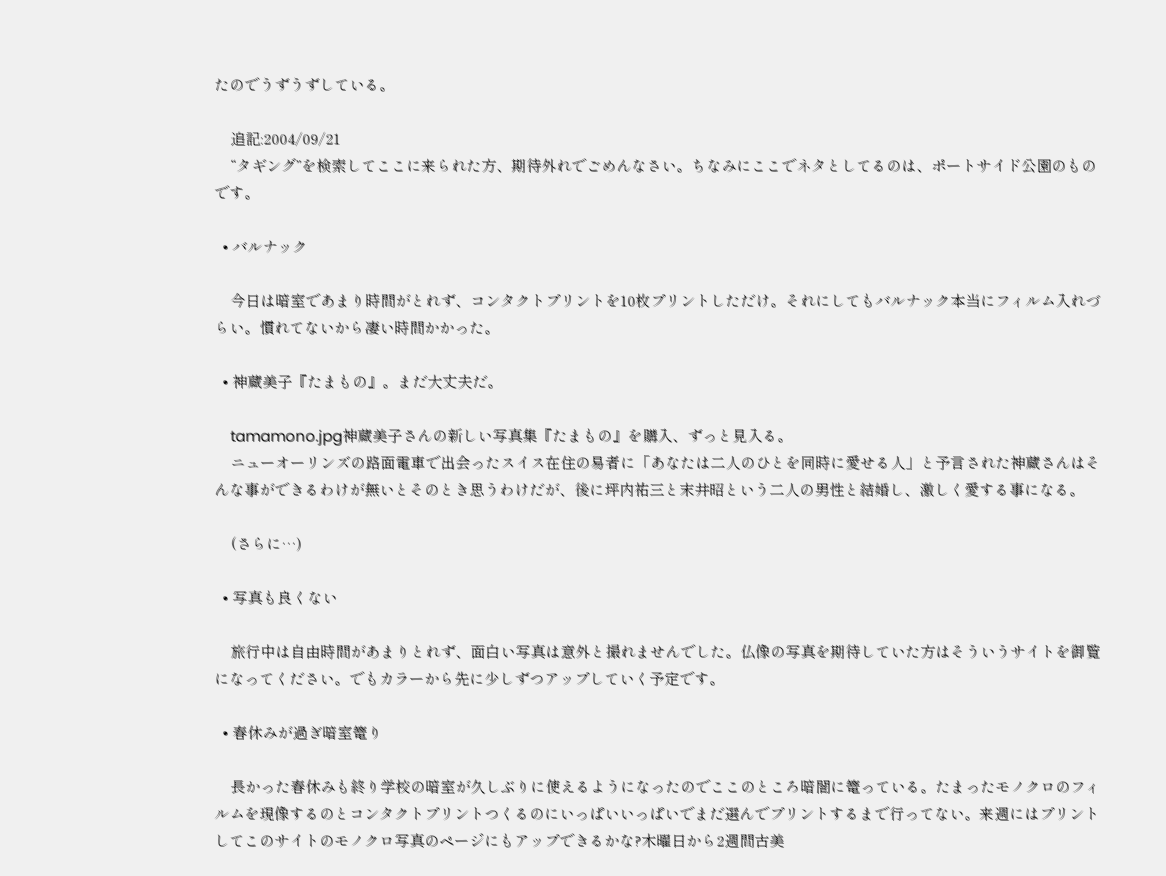たのでうずうずしている。

    追記:2004/09/21
    “タギング”を検索してここに来られた方、期待外れでごめんなさい。ちなみにここでネタとしてるのは、ポートサイド公園のものです。

  • バルナック

    今日は暗室であまり時間がとれず、コンタクトプリントを10枚プリントしただけ。それにしてもバルナック本当にフィルム入れづらい。慣れてないから凄い時間かかった。

  • 神蔵美子『たまもの』。まだ大丈夫だ。

    tamamono.jpg神蔵美子さんの新しい写真集『たまもの』を購入、ずっと見入る。
    ニューオーリンズの路面電車で出会ったスイス在住の易者に「あなたは二人のひとを同時に愛せる人」と予言された神蔵さんはそんな事ができるわけが無いとそのとき思うわけだが、後に坪内祐三と末井昭という二人の男性と結婚し、激しく愛する事になる。

    (さらに…)

  • 写真も良くない

    旅行中は自由時間があまりとれず、面白い写真は意外と撮れませんでした。仏像の写真を期待していた方はそういうサイトを御覧になってください。でもカラーから先に少しずつアップしていく予定です。

  • 春休みが過ぎ暗室篭り

    長かった春休みも終り学校の暗室が久しぶりに使えるようになったのでここのところ暗闇に篭っている。たまったモノクロのフィルムを現像するのとコンタクトプリントつくるのにいっぱいいっぱいでまだ選んでプリントするまで行ってない。来週にはプリントしてこのサイトのモノクロ写真のページにもアップできるかな?木曜日から2週間古美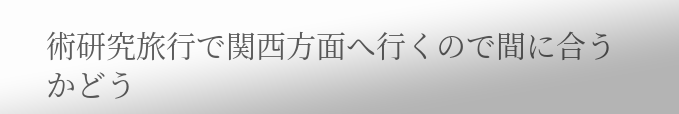術研究旅行で関西方面へ行くので間に合うかどう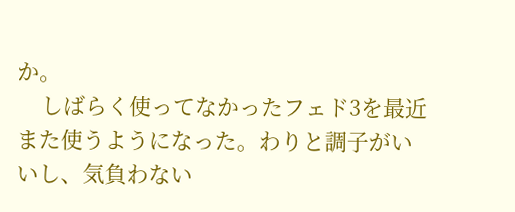か。
    しばらく使ってなかったフェド3を最近また使うようになった。わりと調子がいいし、気負わない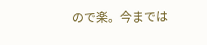ので楽。今までは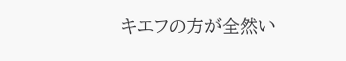キエフの方が全然い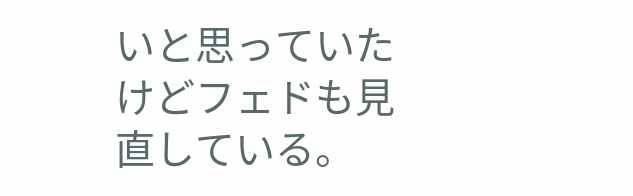いと思っていたけどフェドも見直している。